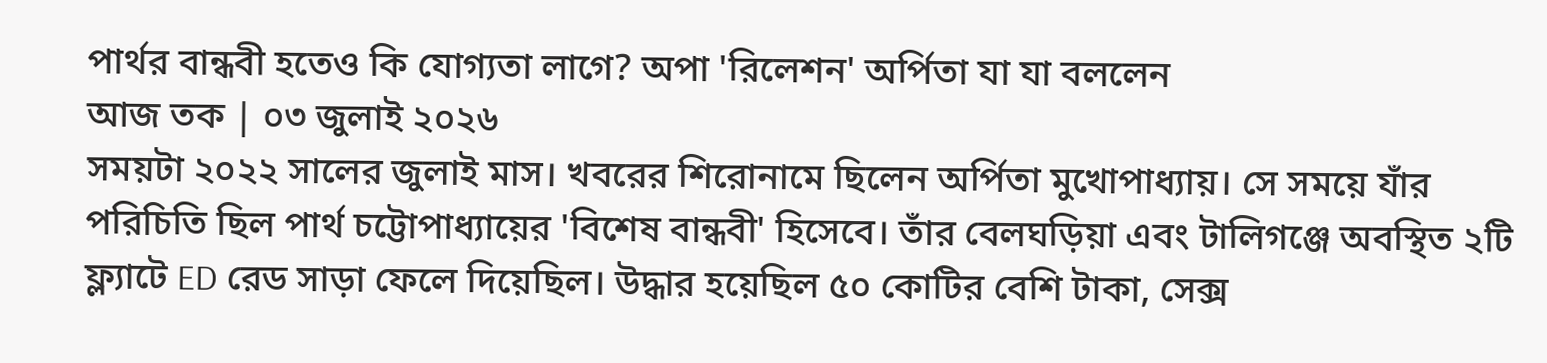পার্থর বান্ধবী হতেও কি যোগ্যতা লাগে? অপা 'রিলেশন' অর্পিতা যা যা বললেন
আজ তক | ০৩ জুলাই ২০২৬
সময়টা ২০২২ সালের জুলাই মাস। খবরের শিরোনামে ছিলেন অর্পিতা মুখোপাধ্যায়। সে সময়ে যাঁর পরিচিতি ছিল পার্থ চট্টোপাধ্যায়ের 'বিশেষ বান্ধবী' হিসেবে। তাঁর বেলঘড়িয়া এবং টালিগঞ্জে অবস্থিত ২টি ফ্ল্যাটে ED রেড সাড়া ফেলে দিয়েছিল। উদ্ধার হয়েছিল ৫০ কোটির বেশি টাকা, সেক্স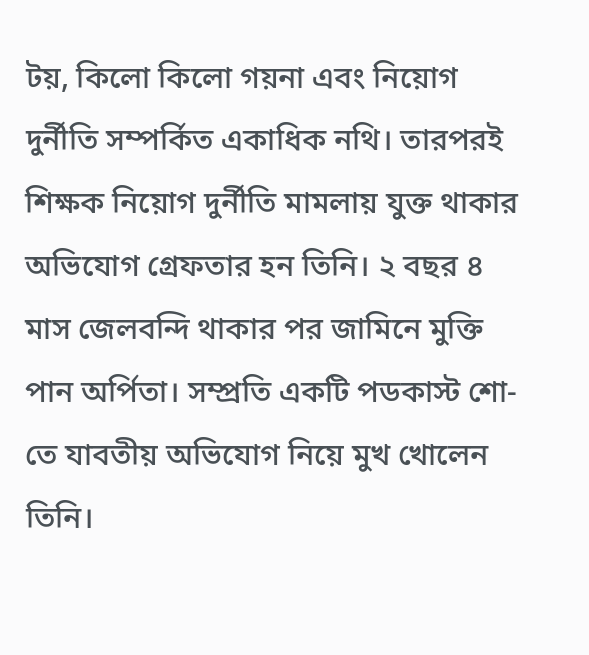টয়, কিলো কিলো গয়না এবং নিয়োগ দুর্নীতি সম্পর্কিত একাধিক নথি। তারপরই শিক্ষক নিয়োগ দুর্নীতি মামলায় যুক্ত থাকার অভিযোগ গ্রেফতার হন তিনি। ২ বছর ৪ মাস জেলবন্দি থাকার পর জামিনে মুক্তি পান অর্পিতা। সম্প্রতি একটি পডকাস্ট শো-তে যাবতীয় অভিযোগ নিয়ে মুখ খোলেন তিনি।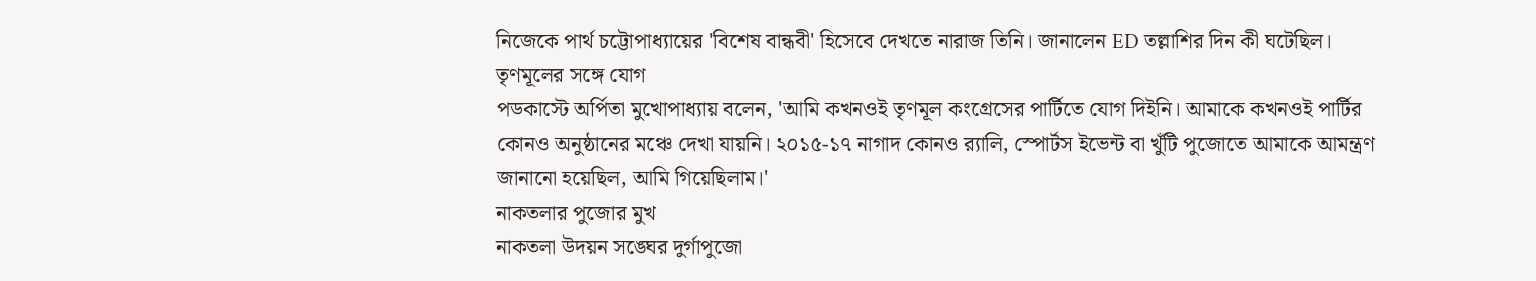নিজেকে পার্থ চট্টোপাধ্যায়ের 'বিশেষ বান্ধবী' হিসেবে দেখতে নারাজ তিনি। জানালেন ED তল্লাশির দিন কী ঘটেছিল।
তৃণমূলের সঙ্গে যোগ
পডকাস্টে অর্পিতা মুখোপাধ্যায় বলেন, 'আমি কখনওই তৃণমূল কংগ্রেসের পার্টিতে যোগ দিইনি। আমাকে কখনওই পার্টির কোনও অনুষ্ঠানের মঞ্চে দেখা যায়নি। ২০১৫-১৭ নাগাদ কোনও ব়্যালি, স্পোর্টস ইভেন্ট বা খুঁটি পুজোতে আমাকে আমন্ত্রণ জানানো হয়েছিল, আমি গিয়েছিলাম।'
নাকতলার পুজোর মুখ
নাকতলা উদয়ন সঙ্ঘের দুর্গাপুজো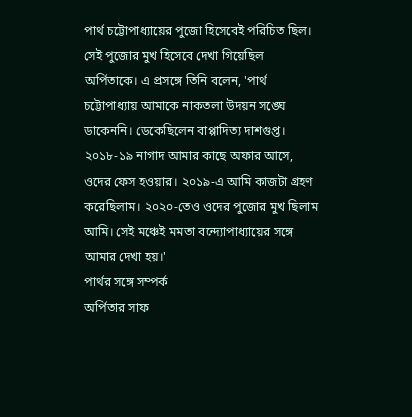পার্থ চট্টোপাধ্যায়ের পুজো হিসেবেই পরিচিত ছিল। সেই পুজোর মুখ হিসেবে দেখা গিয়েছিল অর্পিতাকে। এ প্রসঙ্গে তিনি বলেন, 'পার্থ চট্টোপাধ্যায় আমাকে নাকতলা উদয়ন সঙ্ঘে ডাকেননি। ডেকেছিলেন বাপ্পাদিত্য দাশগুপ্ত। ২০১৮-১৯ নাগাদ আমার কাছে অফার আসে, ওদের ফেস হওয়ার। ২০১৯-এ আমি কাজটা গ্রহণ করেছিলাম। ২০২০-তেও ওদের পুজোর মুখ ছিলাম আমি। সেই মঞ্চেই মমতা বন্দ্যোপাধ্যায়ের সঙ্গে আমার দেখা হয়।'
পার্থর সঙ্গে সম্পর্ক
অর্পিতার সাফ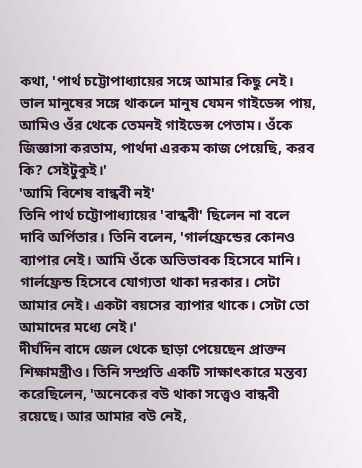কথা, 'পার্থ চট্টোপাধ্যায়ের সঙ্গে আমার কিছু নেই। ভাল মানুষের সঙ্গে থাকলে মানুষ যেমন গাইডেন্স পায়, আমিও ওঁর থেকে তেমনই গাইডেন্স পেতাম। ওঁকে জিজ্ঞাসা করতাম, পার্থদা এরকম কাজ পেয়েছি, করব কি? সেইটুকুই।'
'আমি বিশেষ বান্ধবী নই'
তিনি পার্থ চট্টোপাধ্যায়ের 'বান্ধবী' ছিলেন না বলে দাবি অর্পিতার। তিনি বলেন, 'গার্লফ্রেন্ডের কোনও ব্যাপার নেই। আমি ওঁকে অভিভাবক হিসেবে মানি। গার্লফ্রেন্ড হিসেবে যোগ্যতা থাকা দরকার। সেটা আমার নেই। একটা বয়সের ব্যাপার থাকে। সেটা তো আমাদের মধ্যে নেই।'
দীর্ঘদিন বাদে জেল থেকে ছাড়া পেয়েছেন প্রাক্তন শিক্ষামন্ত্রীও। তিনি সম্প্রতি একটি সাক্ষাৎকারে মন্তব্য করেছিলেন, 'অনেকের বউ থাকা সত্ত্বেও বান্ধবী রয়েছে। আর আমার বউ নেই,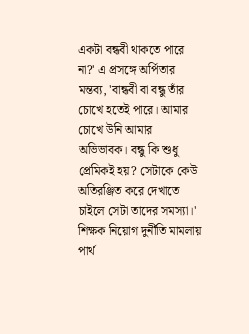একটা বন্ধবী থাকতে পারে না?' এ প্রসঙ্গে অর্পিতার মন্তব্য, 'বান্ধবী বা বন্ধু তাঁর চোখে হতেই পারে। আমার চোখে উনি আমার অভিভাবক। বন্ধু কি শুধু প্রেমিকই হয়? সেটাকে কেউ অতিরঞ্জিত করে দেখাতে চাইলে সেটা তাদের সমস্যা।'
শিক্ষক নিয়োগ দুর্নীতি মামলায় পার্থ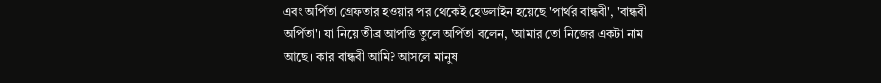এবং অর্পিতা গ্রেফতার হওয়ার পর থেকেই হেডলাইন হয়েছে 'পার্থর বান্ধবী', 'বান্ধবী অর্পিতা'। যা নিয়ে তীব্র আপত্তি তুলে অর্পিতা বলেন, 'আমার তো নিজের একটা নাম আছে। কার বান্ধবী আমি? আসলে মানুষ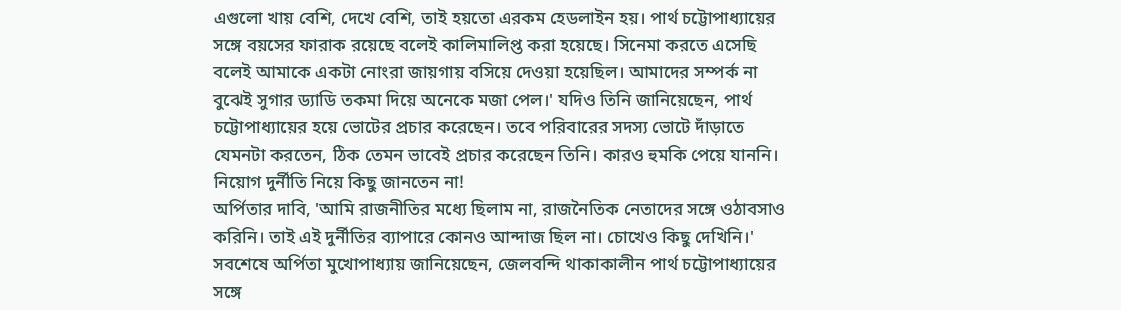এগুলো খায় বেশি, দেখে বেশি, তাই হয়তো এরকম হেডলাইন হয়। পার্থ চট্টোপাধ্যায়ের সঙ্গে বয়সের ফারাক রয়েছে বলেই কালিমালিপ্ত করা হয়েছে। সিনেমা করতে এসেছি বলেই আমাকে একটা নোংরা জায়গায় বসিয়ে দেওয়া হয়েছিল। আমাদের সম্পর্ক না বুঝেই সুগার ড্যাডি তকমা দিয়ে অনেকে মজা পেল।' যদিও তিনি জানিয়েছেন, পার্থ চট্টোপাধ্যায়ের হয়ে ভোটের প্রচার করেছেন। তবে পরিবারের সদস্য ভোটে দাঁড়াতে যেমনটা করতেন, ঠিক তেমন ভাবেই প্রচার করেছেন তিনি। কারও হুমকি পেয়ে যাননি।
নিয়োগ দুর্নীতি নিয়ে কিছু জানতেন না!
অর্পিতার দাবি, 'আমি রাজনীতির মধ্যে ছিলাম না, রাজনৈতিক নেতাদের সঙ্গে ওঠাবসাও করিনি। তাই এই দুর্নীতির ব্যাপারে কোনও আন্দাজ ছিল না। চোখেও কিছু দেখিনি।'
সবশেষে অর্পিতা মুখোপাধ্যায় জানিয়েছেন, জেলবন্দি থাকাকালীন পার্থ চট্টোপাধ্যায়ের সঙ্গে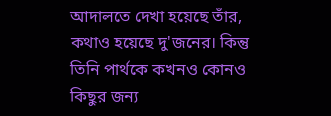আদালতে দেখা হয়েছে তাঁর, কথাও হয়েছে দু'জনের। কিন্তু তিনি পার্থকে কখনও কোনও কিছুর জন্য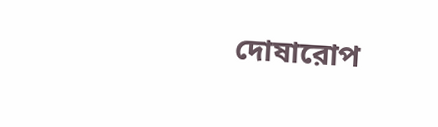দোষারোপ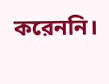করেননি।